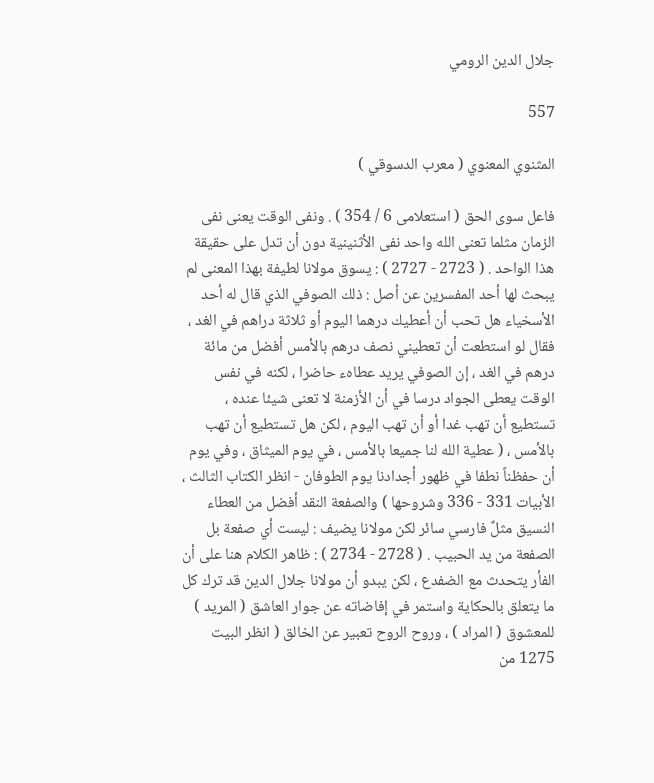جلال الدين الرومي

557

المثنوي المعنوي ( معرب الدسوقي )

فاعل سوى الحق ( استعلامى 6 / 354 ) . ونفى الوقت يعنى نفى الزمان مثلما تعنى الله واحد نفى الأثنينية دون أن تدل على حقيقة هذا الواحد . ( 2723 - 2727 ) : يسوق مولانا لطيفة بهذا المعنى لم يبحث لها أحد المفسرين عن أصل : ذلك الصوفي الذي قال له أحد الأسخياء هل تحب أن أعطيك درهما اليوم أو ثلاثة دراهم في الغد ، فقال لو استطعت أن تعطيني نصف درهم بالأمس أفضل من مائة درهم في الغد ، إن الصوفي يريد عطاهء حاضرا ، لكنه في نفس الوقت يعطى الجواد درسا في أن الأزمنة لا تعنى شيئا عنده ، تستطيع أن تهب غدا أو أن تهب اليوم ، لكن هل تستطيع أن تهب بالأمس ، ( عطية الله لنا جميعا بالأمس ، في يوم الميثاق ، وفي يوم أن حفظناً نطفا في ظهور أجدادنا يوم الطوفان - انظر الكتاب الثالث ، الأبيات 331 - 336 وشروحها ) والصفعة النقد أفضل من العطاء النسيق مثلٌ فارسي سائر لكن مولانا يضيف : ليست أي صفعة بل الصفعة من يد الحبيب . ( 2728 - 2734 ) : ظاهر الكلام هنا على أن الفأر يتحدث مع الضفدع ، لكن يبدو أن مولانا جلال الدين قد ترك كل ما يتعلق بالحكاية واستمر في إفاضاته عن جوار العاشق ( المريد ) للمعشوق ( المراد ) ، وروح الروح تعبير عن الخالق ( انظر البيت 1275 من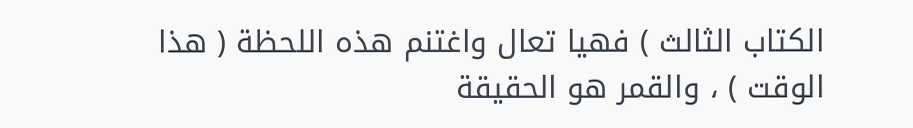الكتاب الثالث ) فهيا تعال واغتنم هذه اللحظة ( هذا الوقت ) ، والقمر هو الحقيقة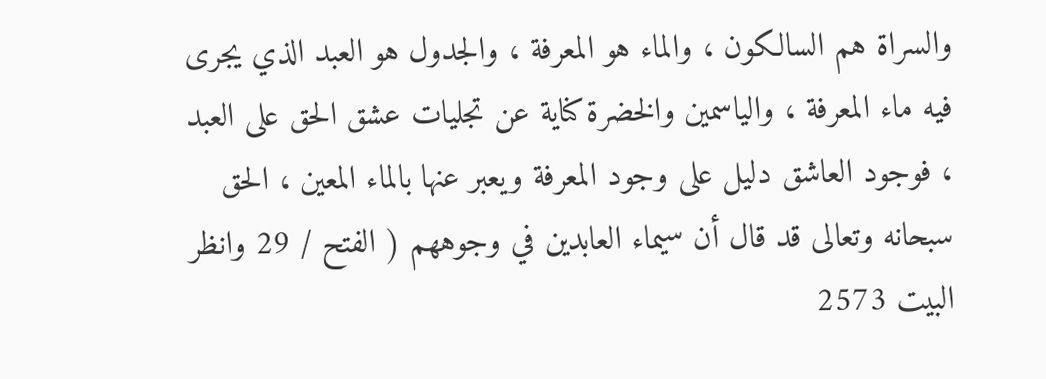والسراة هم السالكون ، والماء هو المعرفة ، والجدول هو العبد الذي يجرى فيه ماء المعرفة ، والياسمين والخضرة كناية عن تجليات عشق الحق على العبد ، فوجود العاشق دليل على وجود المعرفة ويعبر عنها بالماء المعين ، الحق سبحانه وتعالى قد قال أن سيماء العابدين في وجوههم ( الفتح / 29 وانظر البيت 2573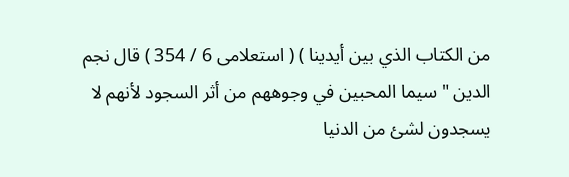من الكتاب الذي بين أيدينا ) ( استعلامى 6 / 354 ) قال نجم الدين " سيما المحبين في وجوههم من أثر السجود لأنهم لا يسجدون لشئ من الدنيا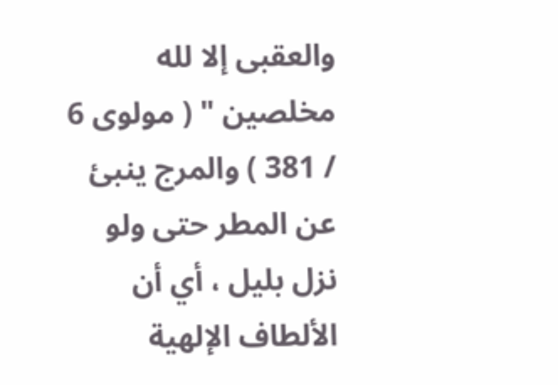والعقبى إلا لله مخلصين " ( مولوى 6 / 381 ) والمرج ينبئ عن المطر حتى ولو نزل بليل ، أي أن الألطاف الإلهية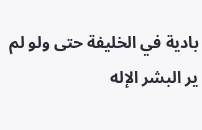بادية في الخليفة حتى ولو لم ير البشر الإله